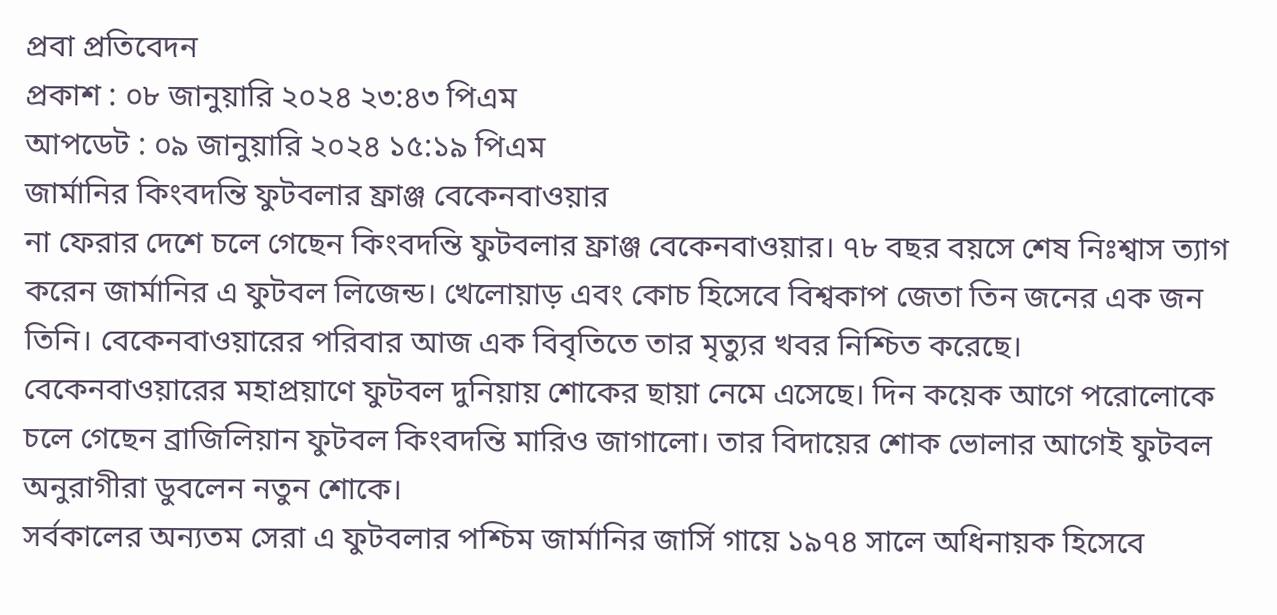প্রবা প্রতিবেদন
প্রকাশ : ০৮ জানুয়ারি ২০২৪ ২৩:৪৩ পিএম
আপডেট : ০৯ জানুয়ারি ২০২৪ ১৫:১৯ পিএম
জার্মানির কিংবদন্তি ফুটবলার ফ্রাঞ্জ বেকেনবাওয়ার
না ফেরার দেশে চলে গেছেন কিংবদন্তি ফুটবলার ফ্রাঞ্জ বেকেনবাওয়ার। ৭৮ বছর বয়সে শেষ নিঃশ্বাস ত্যাগ করেন জার্মানির এ ফুটবল লিজেন্ড। খেলোয়াড় এবং কোচ হিসেবে বিশ্বকাপ জেতা তিন জনের এক জন তিনি। বেকেনবাওয়ারের পরিবার আজ এক বিবৃতিতে তার মৃত্যুর খবর নিশ্চিত করেছে।
বেকেনবাওয়ারের মহাপ্রয়াণে ফুটবল দুনিয়ায় শোকের ছায়া নেমে এসেছে। দিন কয়েক আগে পরোলোকে চলে গেছেন ব্রাজিলিয়ান ফুটবল কিংবদন্তি মারিও জাগালো। তার বিদায়ের শোক ভোলার আগেই ফুটবল অনুরাগীরা ডুবলেন নতুন শোকে।
সর্বকালের অন্যতম সেরা এ ফুটবলার পশ্চিম জার্মানির জার্সি গায়ে ১৯৭৪ সালে অধিনায়ক হিসেবে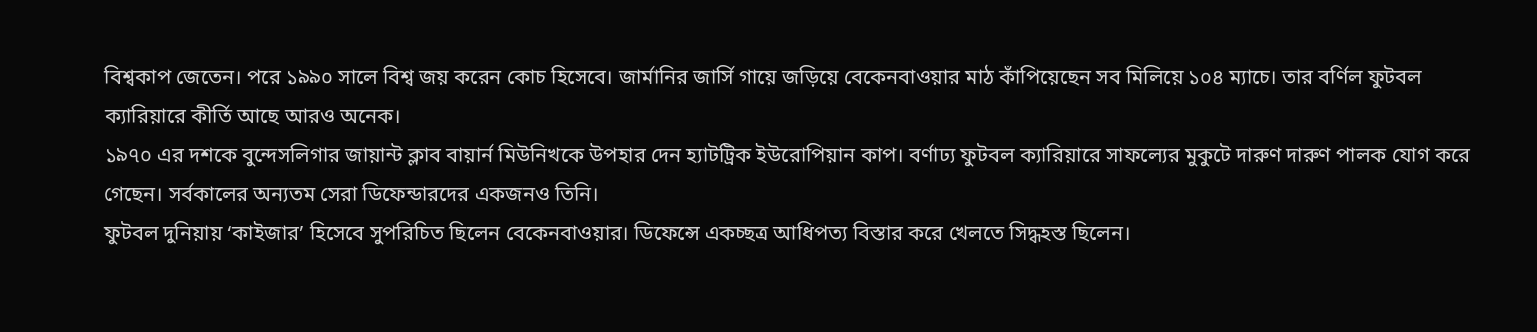বিশ্বকাপ জেতেন। পরে ১৯৯০ সালে বিশ্ব জয় করেন কোচ হিসেবে। জার্মানির জার্সি গায়ে জড়িয়ে বেকেনবাওয়ার মাঠ কাঁপিয়েছেন সব মিলিয়ে ১০৪ ম্যাচে। তার বর্ণিল ফুটবল ক্যারিয়ারে কীর্তি আছে আরও অনেক।
১৯৭০ এর দশকে বুন্দেসলিগার জায়ান্ট ক্লাব বায়ার্ন মিউনিখকে উপহার দেন হ্যাটট্রিক ইউরোপিয়ান কাপ। বর্ণাঢ্য ফুটবল ক্যারিয়ারে সাফল্যের মুকুটে দারুণ দারুণ পালক যোগ করে গেছেন। সর্বকালের অন্যতম সেরা ডিফেন্ডারদের একজনও তিনি।
ফুটবল দুনিয়ায় ‘কাইজার’ হিসেবে সুপরিচিত ছিলেন বেকেনবাওয়ার। ডিফেন্সে একচ্ছত্র আধিপত্য বিস্তার করে খেলতে সিদ্ধহস্ত ছিলেন।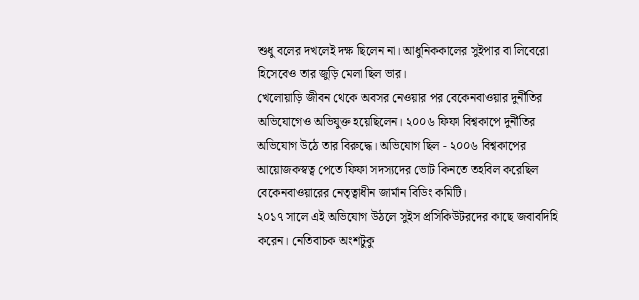শুধু বলের দখলেই দক্ষ ছিলেন না। আধুনিককালের সুইপার বা লিবেরো হিসেবেও তার জুড়ি মেলা ছিল ভার।
খেলোয়াড়ি জীবন থেকে অবসর নেওয়ার পর বেকেনবাওয়ার দুর্নীতির অভিযোগেও অভিযুক্ত হয়েছিলেন। ২০০৬ ফিফা বিশ্বকাপে দুর্নীতির অভিযোগ উঠে তার বিরুদ্ধে। অভিযোগ ছিল - ২০০৬ বিশ্বকাপের আয়োজকস্বত্ব পেতে ফিফা সদস্যদের ভোট কিনতে তহবিল করেছিল বেকেনবাওয়ারের নেতৃত্বাধীন জার্মান বিডিং কমিটি।
২০১৭ সালে এই অভিযোগ উঠলে সুইস প্রসিকিউটরদের কাছে জবাবদিহি করেন। নেতিবাচক অংশটুকু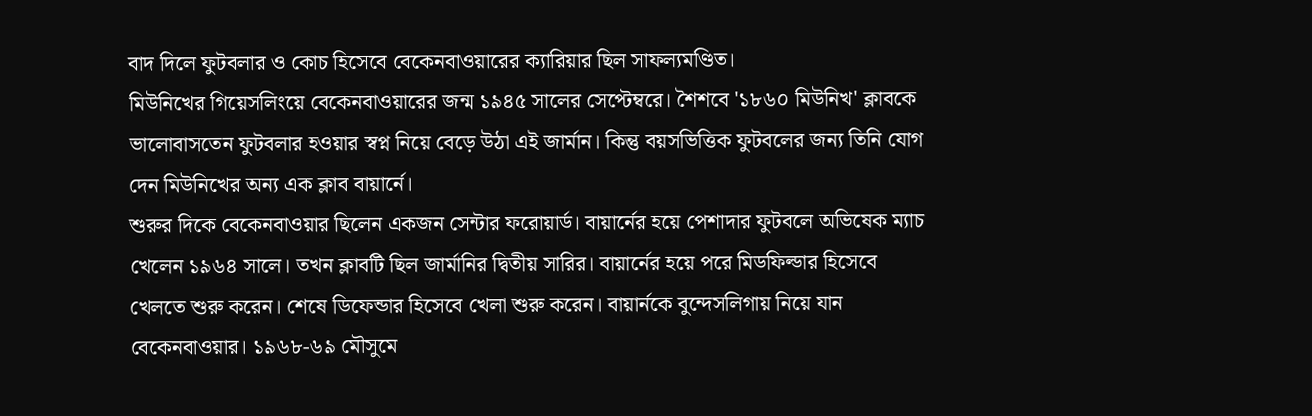বাদ দিলে ফুটবলার ও কোচ হিসেবে বেকেনবাওয়ারের ক্যারিয়ার ছিল সাফল্যমণ্ডিত।
মিউনিখের গিয়েসলিংয়ে বেকেনবাওয়ারের জন্ম ১৯৪৫ সালের সেপ্টেম্বরে। শৈশবে '১৮৬০ মিউনিখ' ক্লাবকে ভালোবাসতেন ফুটবলার হওয়ার স্বপ্ন নিয়ে বেড়ে উঠা এই জার্মান। কিন্তু বয়সভিত্তিক ফুটবলের জন্য তিনি যোগ দেন মিউনিখের অন্য এক ক্লাব বায়ার্নে।
শুরুর দিকে বেকেনবাওয়ার ছিলেন একজন সেন্টার ফরোয়ার্ড। বায়ার্নের হয়ে পেশাদার ফুটবলে অভিষেক ম্যাচ খেলেন ১৯৬৪ সালে। তখন ক্লাবটি ছিল জার্মানির দ্বিতীয় সারির। বায়ার্নের হয়ে পরে মিডফিল্ডার হিসেবে খেলতে শুরু করেন। শেষে ডিফেন্ডার হিসেবে খেলা শুরু করেন। বায়ার্নকে বুন্দেসলিগায় নিয়ে যান বেকেনবাওয়ার। ১৯৬৮-৬৯ মৌসুমে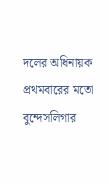দলের অধিনায়ক প্রথমবারের মতো বুন্দেসলিগার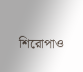শিরোপাও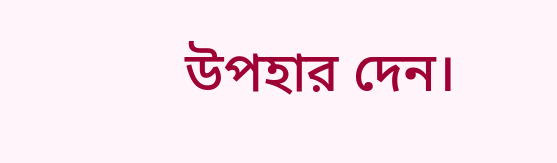উপহার দেন।